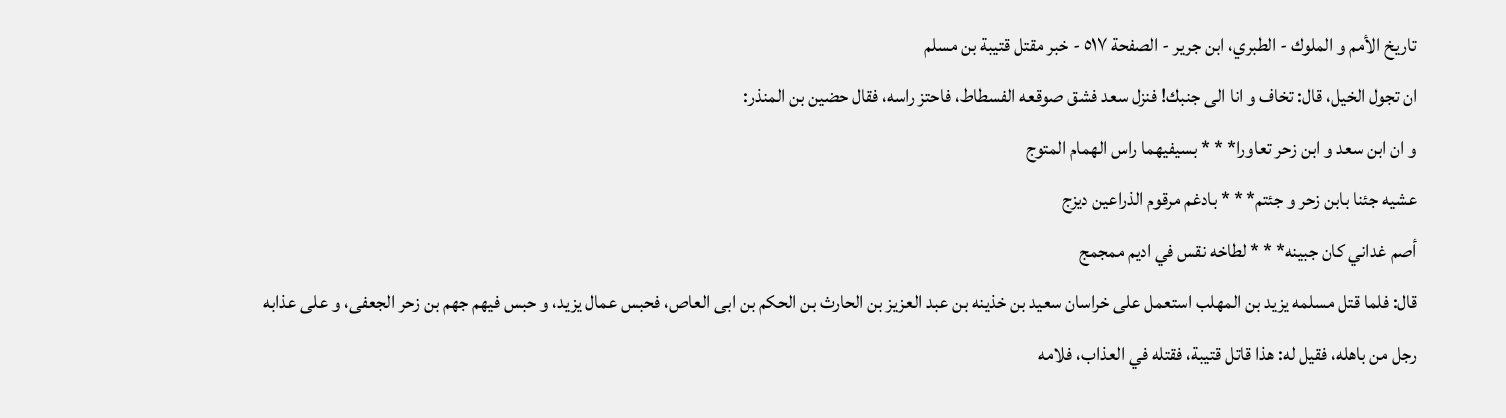تاريخ الأمم و الملوك - الطبري، ابن جرير - الصفحة ٥١٧ - خبر مقتل قتيبة بن مسلم
ان تجول الخيل، قال: تخاف و انا الى جنبك! فنزل سعد فشق صوقعه الفسطاط، فاحتز راسه، فقال حضين بن المنذر:
و ان ابن سعد و ابن زحر تعاورا* * * بسيفيهما راس الهمام المتوج
عشيه جئنا بابن زحر و جئتم* * * بادغم مرقوم الذراعين ديزج
أصم غداني كان جبينه* * * لطاخه نقس في اديم ممجمج
قال: فلما قتل مسلمه يزيد بن المهلب استعمل على خراسان سعيد بن خذينه بن عبد العزيز بن الحارث بن الحكم بن ابى العاص، فحبس عمال يزيد، و حبس فيهم جهم بن زحر الجعفى، و على عذابه رجل من باهله، فقيل له: هذا قاتل قتيبة، فقتله في العذاب، فلامه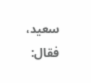سعيد، فقال: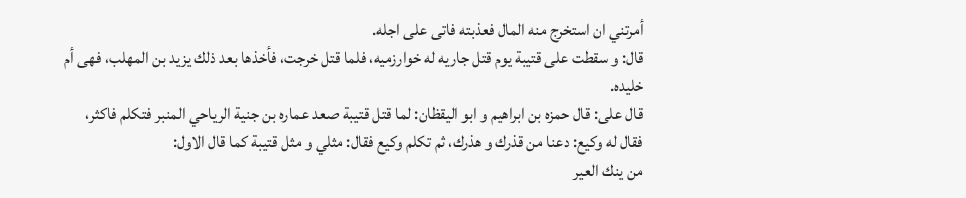أمرتني ان استخرج منه المال فعذبته فاتى على اجله.
قال: و سقطت على قتيبة يوم قتل جاريه له خوارزميه، فلما قتل خرجت، فأخذها بعد ذلك يزيد بن المهلب، فهى أم خليده.
قال على: قال حمزه بن ابراهيم و ابو اليقظان: لما قتل قتيبة صعد عماره بن جنية الرياحي المنبر فتكلم فاكثر، فقال له وكيع: دعنا من قذرك و هذرك، ثم تكلم وكيع فقال: مثلي و مثل قتيبة كما قال الاول:
من ينك العير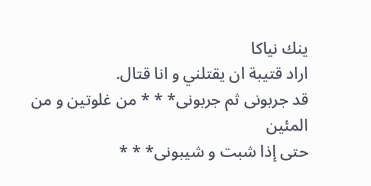ينك نياكا
اراد قتيبة ان يقتلني و انا قتال.
قد جربونى ثم جربونى* * * من غلوتين و من المئين
حتى إذا شبت و شيبونى* * *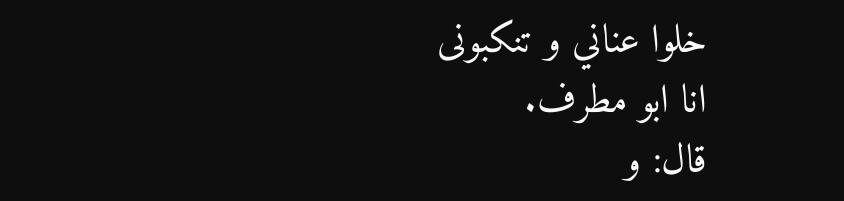خلوا عناني و تنكبونى
انا ابو مطرف.
قال: و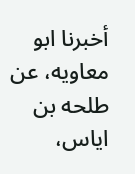أخبرنا ابو معاويه، عن طلحه بن اياس،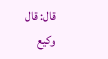قال: قال وكيع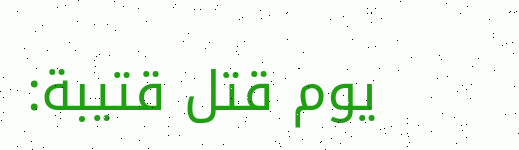يوم قتل قتيبة: